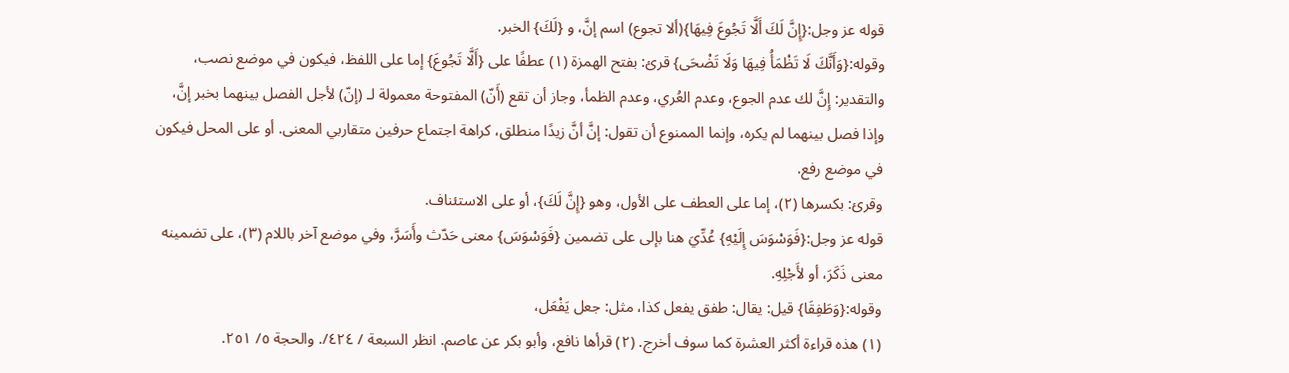قوله عز وجل:{إِنَّ لَكَ أَلَّا تَجُوعَ فِيهَا}(ألا تجوع) اسم إنَّ، و {لَكَ} الخبر.
وقوله:{وَأَنَّكَ لَا تَظْمَأُ فِيهَا وَلَا تَضْحَى} قرئ: بفتح الهمزة (١) عطفًا على {أَلَّا تَجُوعَ} إما على اللفظ، فيكون في موضع نصب، والتقدير: إِنَّ لك عدم الجوع، وعدم العُري، وعدم الظمأ، وجاز أن تقع (أَنّ) المفتوحة معمولة لـ (إنّ) لأجل الفصل بينهما بخبر إنَّ، وإذا فصل بينهما لم يكره، وإنما الممنوع أن تقول: إنَّ أنَّ زيدًا منطلق، كراهة اجتماع حرفين متقاربي المعنى. أو على المحل فيكون في موضع رفع.
وقرئ: بكسرها (٢)، إما على العطف على الأول، وهو {إِنَّ لَكَ}، أو على الاستئناف.
قوله عز وجل:{فَوَسْوَسَ إِلَيْهِ} عُدِّيَ هنا بإلى على تضمين {فَوَسْوَسَ} معنى حَدّث وأَسَرَّ، وفي موضع آخر باللام (٣)، على تضمينه معنى ذَكَرَ، أو لأَجْلِهِ.
وقوله:{وَطَفِقَا} قيل: يقال: طفق يفعل كذا، مثل: جعل يَفْعَل،
(١) هذه قراءة أكثر العشرة كما سوف أخرج. (٢) قرأها نافع، وأبو بكر عن عاصم. انظر السبعة / ٤٢٤/. والحجة ٥/ ٢٥١.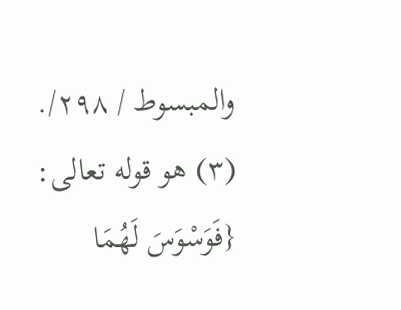والمبسوط / ٢٩٨/. (٣) هو قوله تعالى: {فَوَسْوَسَ لَهُمَا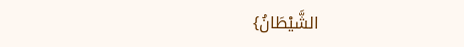الشَّيْطَانُ}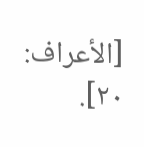[الأعراف: ٢٠].